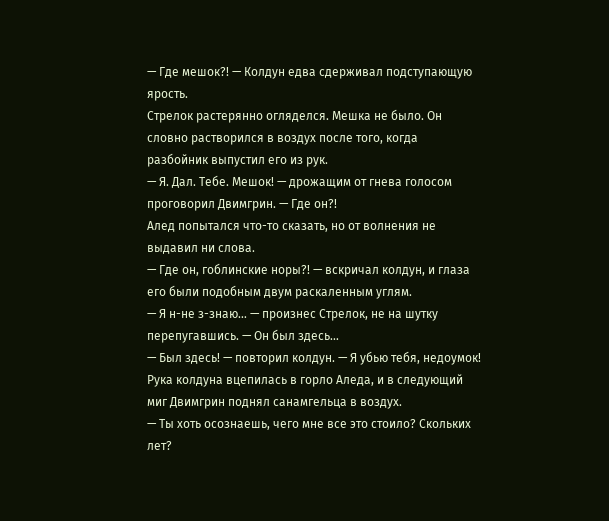— Где мешок?! — Колдун едва сдерживал подступающую ярость.
Стрелок растерянно огляделся. Мешка не было. Он словно растворился в воздух после того, когда разбойник выпустил его из рук.
— Я. Дал. Тебе. Мешок! — дрожащим от гнева голосом проговорил Двимгрин. — Где он?!
Алед попытался что-то сказать, но от волнения не выдавил ни слова.
— Где он, гоблинские норы?! — вскричал колдун, и глаза его были подобным двум раскаленным углям.
— Я н-не з-знаю… — произнес Стрелок, не на шутку перепугавшись. — Он был здесь…
— Был здесь! — повторил колдун. — Я убью тебя, недоумок!
Рука колдуна вцепилась в горло Аледа, и в следующий миг Двимгрин поднял санамгельца в воздух.
— Ты хоть осознаешь, чего мне все это стоило? Скольких лет?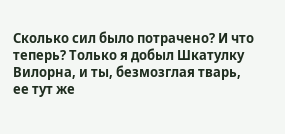Сколько сил было потрачено? И что теперь? Только я добыл Шкатулку Вилорна, и ты, безмозглая тварь, ее тут же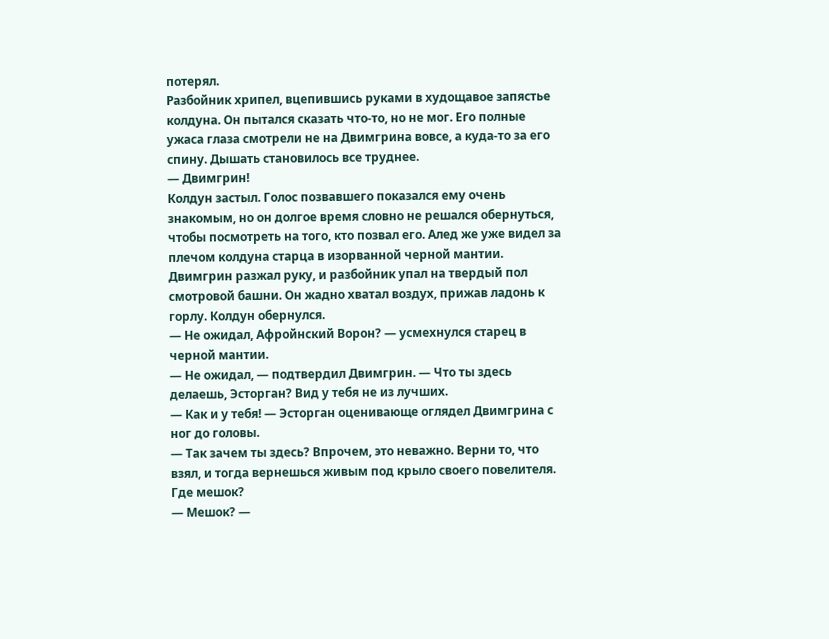потерял.
Разбойник хрипел, вцепившись руками в худощавое запястье колдуна. Он пытался сказать что-то, но не мог. Его полные ужаса глаза смотрели не на Двимгрина вовсе, а куда-то за его спину. Дышать становилось все труднее.
— Двимгрин!
Колдун застыл. Голос позвавшего показался ему очень знакомым, но он долгое время словно не решался обернуться, чтобы посмотреть на того, кто позвал его. Алед же уже видел за плечом колдуна старца в изорванной черной мантии.
Двимгрин разжал руку, и разбойник упал на твердый пол смотровой башни. Он жадно хватал воздух, прижав ладонь к горлу. Колдун обернулся.
— Не ожидал, Афройнский Ворон? — усмехнулся старец в черной мантии.
— Не ожидал, — подтвердил Двимгрин. — Что ты здесь делаешь, Эсторган? Вид у тебя не из лучших.
— Как и у тебя! — Эсторган оценивающе оглядел Двимгрина с ног до головы.
— Так зачем ты здесь? Впрочем, это неважно. Верни то, что взял, и тогда вернешься живым под крыло своего повелителя. Где мешок?
— Мешок? —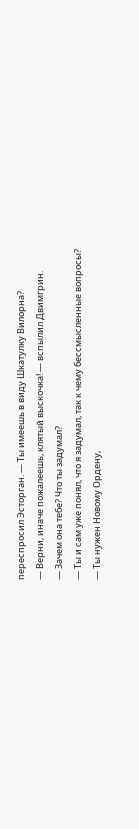переспросил Эсторган. — Ты имеешь в виду Шкатулку Вилорна?
— Верни, иначе пожалеешь, клятый выскочка! — вспылил Двимгрин.
— Зачем она тебе? Что ты задумал?
— Ты и сам уже понял, что я задумал, так к чему бессмысленные вопросы?
— Ты нужен Новому Ордену,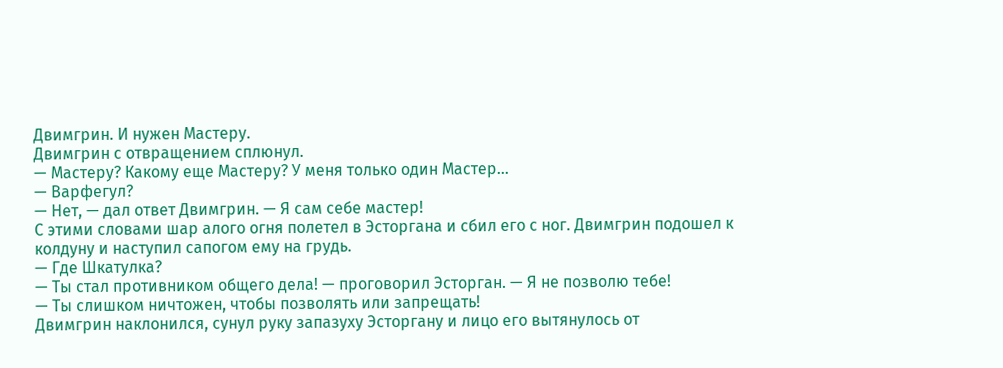Двимгрин. И нужен Мастеру.
Двимгрин с отвращением сплюнул.
— Мастеру? Какому еще Мастеру? У меня только один Мастер…
— Варфегул?
— Нет, — дал ответ Двимгрин. — Я сам себе мастер!
С этими словами шар алого огня полетел в Эсторгана и сбил его с ног. Двимгрин подошел к колдуну и наступил сапогом ему на грудь.
— Где Шкатулка?
— Ты стал противником общего дела! — проговорил Эсторган. — Я не позволю тебе!
— Ты слишком ничтожен, чтобы позволять или запрещать!
Двимгрин наклонился, сунул руку запазуху Эсторгану и лицо его вытянулось от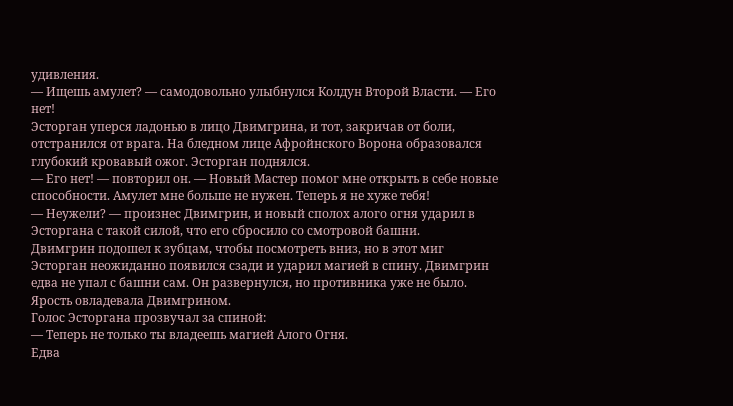удивления.
— Ищешь амулет? — самодовольно улыбнулся Колдун Второй Власти. — Его нет!
Эсторган уперся ладонью в лицо Двимгрина, и тот, закричав от боли, отстранился от врага. На бледном лице Афройнского Ворона образовался глубокий кровавый ожог. Эсторган поднялся.
— Его нет! — повторил он. — Новый Мастер помог мне открыть в себе новые способности. Амулет мне больше не нужен. Теперь я не хуже тебя!
— Неужели? — произнес Двимгрин, и новый сполох алого огня ударил в Эсторгана с такой силой, что его сбросило со смотровой башни.
Двимгрин подошел к зубцам, чтобы посмотреть вниз, но в этот миг Эсторган неожиданно появился сзади и ударил магией в спину. Двимгрин едва не упал с башни сам. Он развернулся, но противника уже не было. Ярость овладевала Двимгрином.
Голос Эсторгана прозвучал за спиной:
— Теперь не только ты владеешь магией Алого Огня.
Едва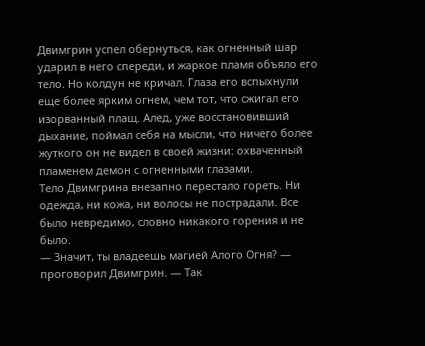Двимгрин успел обернуться, как огненный шар ударил в него спереди, и жаркое пламя объяло его тело. Но колдун не кричал. Глаза его вспыхнули еще более ярким огнем, чем тот, что сжигал его изорванный плащ. Алед, уже восстановивший дыхание, поймал себя на мысли, что ничего более жуткого он не видел в своей жизни: охваченный пламенем демон с огненными глазами.
Тело Двимгрина внезапно перестало гореть. Ни одежда, ни кожа, ни волосы не пострадали. Все было невредимо, словно никакого горения и не было.
— Значит, ты владеешь магией Алого Огня? — проговорил Двимгрин. — Так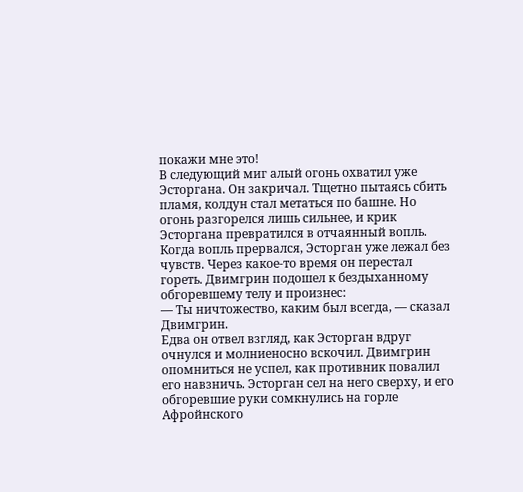покажи мне это!
В следующий миг алый огонь охватил уже Эсторгана. Он закричал. Тщетно пытаясь сбить пламя, колдун стал метаться по башне. Но огонь разгорелся лишь сильнее, и крик Эсторгана превратился в отчаянный вопль.
Когда вопль прервался, Эсторган уже лежал без чувств. Через какое-то время он перестал гореть. Двимгрин подошел к бездыханному обгоревшему телу и произнес:
— Ты ничтожество, каким был всегда, — сказал Двимгрин.
Едва он отвел взгляд, как Эсторган вдруг очнулся и молниеносно вскочил. Двимгрин опомниться не успел, как противник повалил его навзничь. Эсторган сел на него сверху, и его обгоревшие руки сомкнулись на горле Афройнского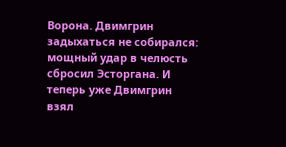Ворона. Двимгрин задыхаться не собирался: мощный удар в челюсть сбросил Эсторгана. И теперь уже Двимгрин взял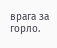врага за горло.